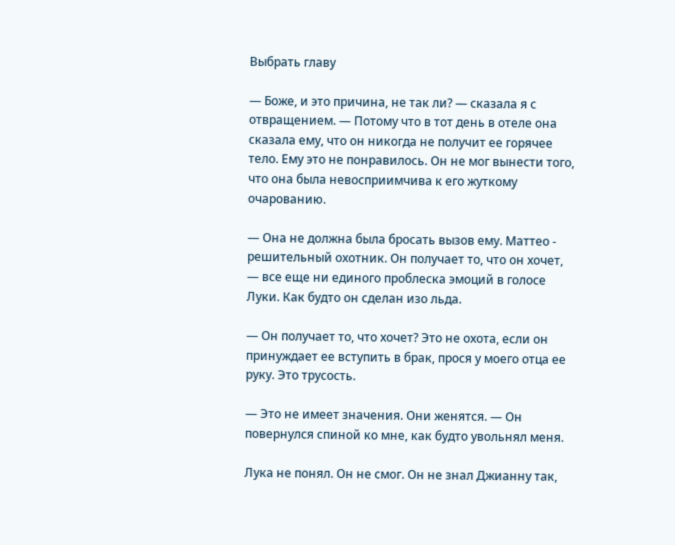Выбрать главу

— Боже, и это причина, не так ли? — сказала я с отвращением. — Потому что в тот день в отеле она сказала ему, что он никогда не получит ее горячее тело. Ему это не понравилось. Он не мог вынести того, что она была невосприимчива к его жуткому очарованию.

— Она не должна была бросать вызов ему. Маттео - решительный охотник. Он получает то, что он хочет, — все еще ни единого проблеска эмоций в голосе Луки. Как будто он сделан изо льда.

— Он получает то, что хочет? Это не охота, если он принуждает ее вступить в брак, прося у моего отца ее руку. Это трусость.

— Это не имеет значения. Они женятся. — Он повернулся спиной ко мне, как будто увольнял меня.

Лука не понял. Он не смог. Он не знал Джианну так,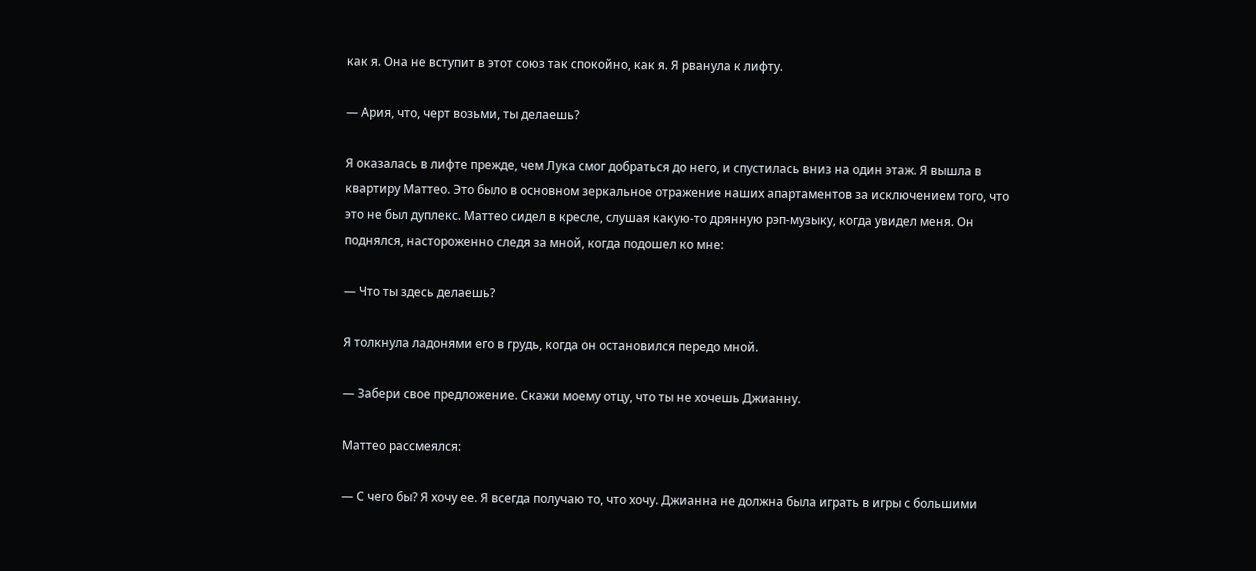как я. Она не вступит в этот союз так спокойно, как я. Я рванула к лифту.

— Ария, что, черт возьми, ты делаешь?

Я оказалась в лифте прежде, чем Лука смог добраться до него, и спустилась вниз на один этаж. Я вышла в квартиру Маттео. Это было в основном зеркальное отражение наших апартаментов за исключением того, что это не был дуплекс. Маттео сидел в кресле, слушая какую-то дрянную рэп-музыку, когда увидел меня. Он поднялся, настороженно следя за мной, когда подошел ко мне:

— Что ты здесь делаешь?

Я толкнула ладонями его в грудь, когда он остановился передо мной.

— Забери свое предложение. Скажи моему отцу, что ты не хочешь Джианну.

Маттео рассмеялся:

— С чего бы? Я хочу ее. Я всегда получаю то, что хочу. Джианна не должна была играть в игры с большими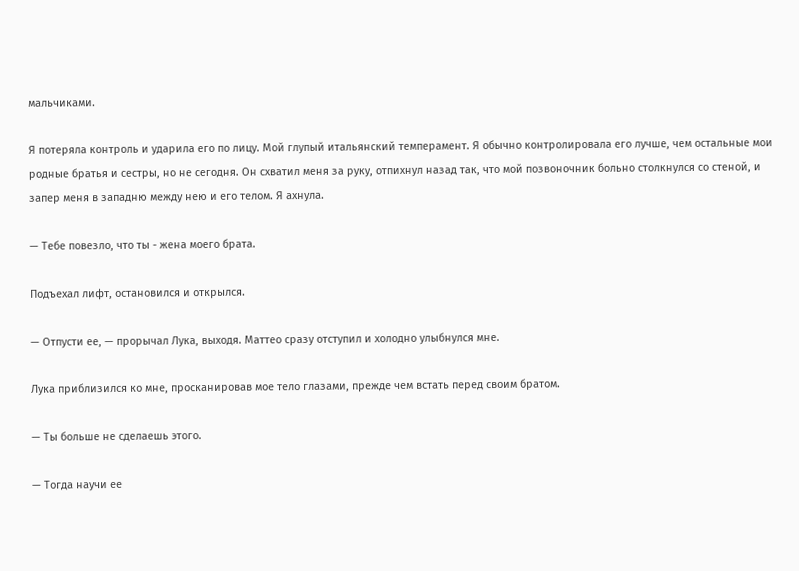мальчиками.

Я потеряла контроль и ударила его по лицу. Мой глупый итальянский темперамент. Я обычно контролировала его лучше, чем остальные мои родные братья и сестры, но не сегодня. Он схватил меня за руку, отпихнул назад так, что мой позвоночник больно столкнулся со стеной, и запер меня в западню между нею и его телом. Я ахнула.

— Тебе повезло, что ты - жена моего брата.

Подъехал лифт, остановился и открылся.

— Отпусти ее, — прорычал Лука, выходя. Маттео сразу отступил и холодно улыбнулся мне.

Лука приблизился ко мне, просканировав мое тело глазами, прежде чем встать перед своим братом.

— Ты больше не сделаешь этого.

— Тогда научи ее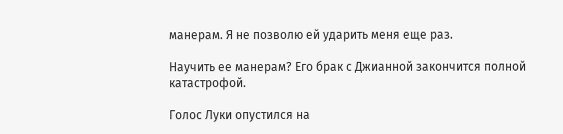манерам. Я не позволю ей ударить меня еще раз.

Научить ее манерам? Его брак с Джианной закончится полной катастрофой.

Голос Луки опустился на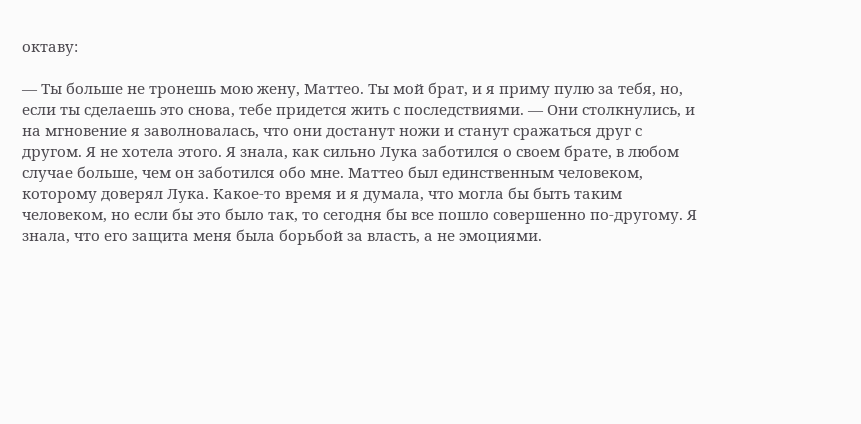октаву:

— Ты больше не тронешь мою жену, Маттео. Ты мой брат, и я приму пулю за тебя, но, если ты сделаешь это снова, тебе придется жить с последствиями. — Они столкнулись, и на мгновение я заволновалась, что они достанут ножи и станут сражаться друг с другом. Я не хотела этого. Я знала, как сильно Лука заботился о своем брате, в любом случае больше, чем он заботился обо мне. Маттео был единственным человеком, которому доверял Лука. Какое-то время и я думала, что могла бы быть таким человеком, но если бы это было так, то сегодня бы все пошло совершенно по-другому. Я знала, что его защита меня была борьбой за власть, а не эмоциями.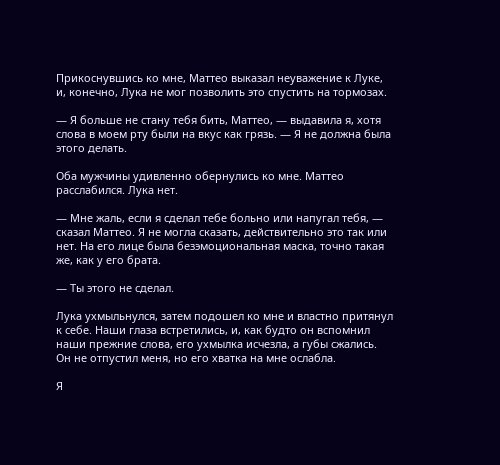Прикоснувшись ко мне, Маттео выказал неуважение к Луке, и, конечно, Лука не мог позволить это спустить на тормозах.

— Я больше не стану тебя бить, Маттео, — выдавила я, хотя слова в моем рту были на вкус как грязь. — Я не должна была этого делать.

Оба мужчины удивленно обернулись ко мне. Маттео расслабился. Лука нет.

— Мне жаль, если я сделал тебе больно или напугал тебя, — сказал Маттео. Я не могла сказать, действительно это так или нет. На его лице была безэмоциональная маска, точно такая же, как у его брата.

— Ты этого не сделал.

Лука ухмыльнулся, затем подошел ко мне и властно притянул к себе. Наши глаза встретились, и, как будто он вспомнил наши прежние слова, его ухмылка исчезла, а губы сжались. Он не отпустил меня, но его хватка на мне ослабла.

Я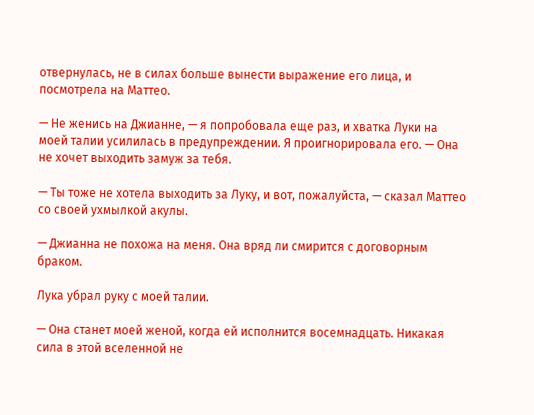отвернулась, не в силах больше вынести выражение его лица, и посмотрела на Маттео.

— Не женись на Джианне, — я попробовала еще раз, и хватка Луки на моей талии усилилась в предупреждении. Я проигнорировала его. — Она не хочет выходить замуж за тебя.

— Ты тоже не хотела выходить за Луку, и вот, пожалуйста, — сказал Маттео со своей ухмылкой акулы.

— Джианна не похожа на меня. Она вряд ли смирится с договорным браком.

Лука убрал руку с моей талии.

— Она станет моей женой, когда ей исполнится восемнадцать. Никакая сила в этой вселенной не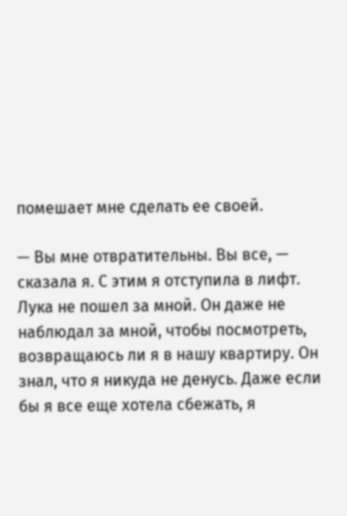помешает мне сделать ее своей.

— Вы мне отвратительны. Вы все, — сказала я. С этим я отступила в лифт. Лука не пошел за мной. Он даже не наблюдал за мной, чтобы посмотреть, возвращаюсь ли я в нашу квартиру. Он знал, что я никуда не денусь. Даже если бы я все еще хотела сбежать, я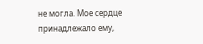не могла. Мое сердце принадлежало ему,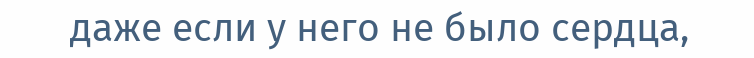даже если у него не было сердца,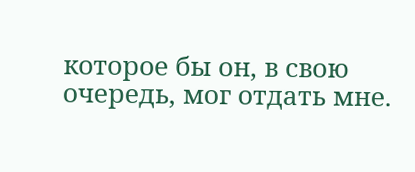которое бы он, в свою очередь, мог отдать мне.